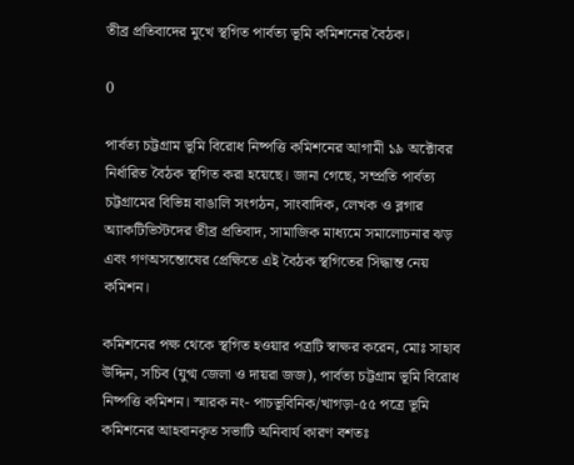তীব্র প্রতিবাদের মুখে স্থগিত পার্বত্য ভূমি কমিশনের বৈঠক।

0

পার্বত্য চট্টগ্রাম ভূমি বিরোধ নিষ্পত্তি কমিশনের আগামী ১৯ অক্টোবর নির্ধারিত বৈঠক স্থগিত করা হয়েছে। জানা গেছে, সম্প্রতি পার্বত্য চট্টগ্রামের বিভিন্ন বাঙালি সংগঠন, সাংবাদিক, লেখক ও ব্লগার অ্যাকটিভিস্টদের তীব্র প্রতিবাদ, সামাজিক মাধ্যমে সমালোচনার ঝড় এবং গণঅসন্তোষের প্রেক্ষিতে এই বৈঠক স্থগিতের সিদ্ধান্ত নেয় কমিশন।

কমিশনের পক্ষ থেকে স্থগিত হওয়ার পত্রটি স্বাক্ষর করেন, মোঃ সাহাব উদ্দিন, সচিব (যুগ্ম জেলা ও দায়রা জজ), পার্বত্য চট্টগ্রাম ভূমি বিরোধ নিষ্পত্তি কমিশন। স্মারক নং- পাচভূবিনিক/খাগড়া-৫৫ পত্রে ভূমি কমিশনের আহবানকৃত সভাটি অনিবার্য কারণ বশতঃ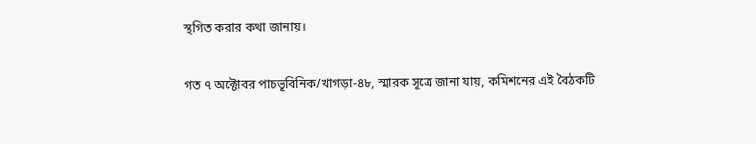স্থগিত করার কথা জানায়।

গত ৭ অক্টোবর পাচভূবিনিক/খাগড়া-৪৮, স্মারক সূত্রে জানা যায়, কমিশনের এই বৈঠকটি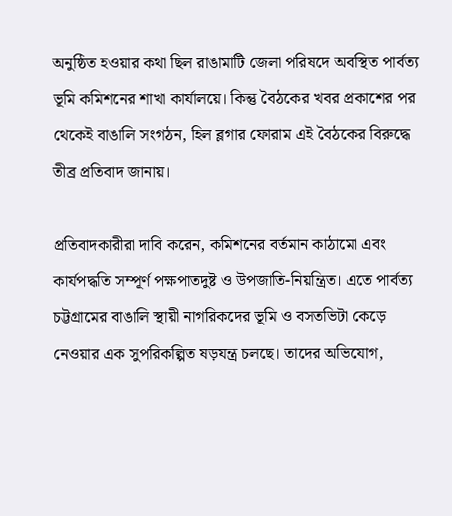অনুষ্ঠিত হওয়ার কথা ছিল রাঙামাটি জেলা পরিষদে অবস্থিত পার্বত্য ভূমি কমিশনের শাখা কার্যালয়ে। কিন্তু বৈঠকের খবর প্রকাশের পর থেকেই বাঙালি সংগঠন, হিল ব্লগার ফোরাম এই বৈঠকের বিরুদ্ধে তীব্র প্রতিবাদ জানায়।

প্রতিবাদকারীরা দাবি করেন, কমিশনের বর্তমান কাঠামো এবং কার্যপদ্ধতি সম্পূর্ণ পক্ষপাতদুষ্ট ও উপজাতি-নিয়ন্ত্রিত। এতে পার্বত্য চট্টগ্রামের বাঙালি স্থায়ী নাগরিকদের ভূমি ও বসতভিটা কেড়ে নেওয়ার এক সুপরিকল্পিত ষড়যন্ত্র চলছে। তাদের অভিযোগ,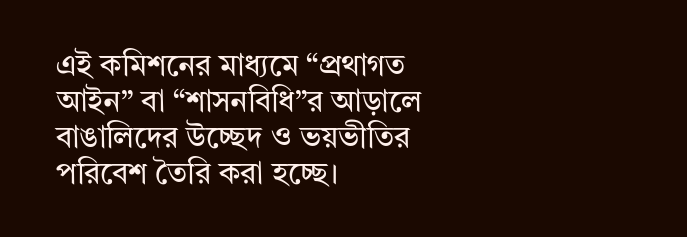এই কমিশনের মাধ্যমে “প্রথাগত আইন” বা “শাসনবিধি”র আড়ালে বাঙালিদের উচ্ছেদ ও ভয়ভীতির পরিবেশ তৈরি করা হচ্ছে।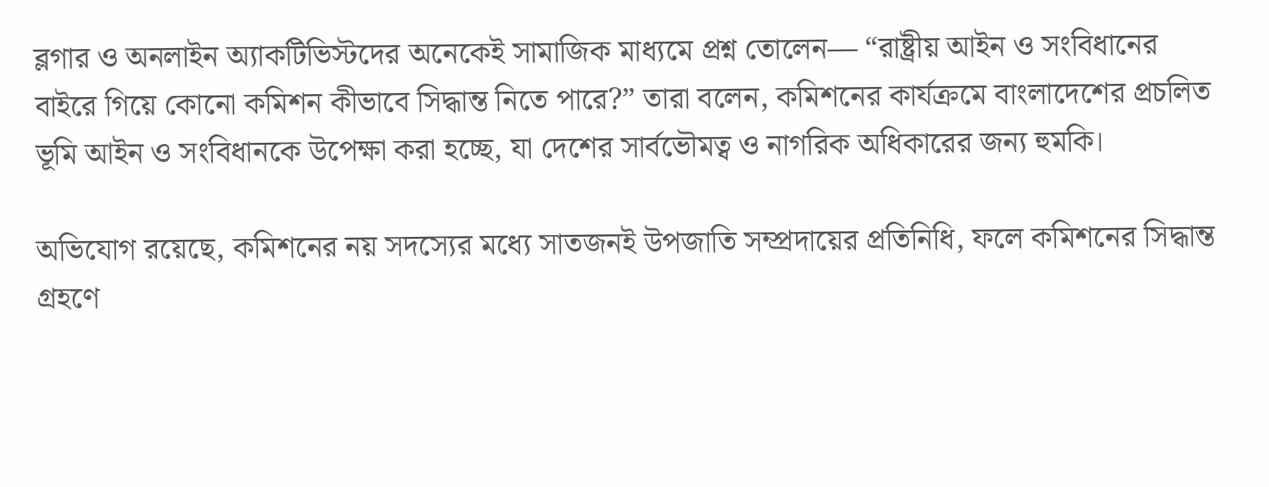ব্লগার ও অনলাইন অ্যাকটিভিস্টদের অনেকেই সামাজিক মাধ্যমে প্রশ্ন তোলেন— “রাষ্ট্রীয় আইন ও সংবিধানের বাইরে গিয়ে কোনো কমিশন কীভাবে সিদ্ধান্ত নিতে পারে?” তারা বলেন, কমিশনের কার্যক্রমে বাংলাদেশের প্রচলিত ভূমি আইন ও সংবিধানকে উপেক্ষা করা হচ্ছে, যা দেশের সার্বভৌমত্ব ও নাগরিক অধিকারের জন্য হুমকি।

অভিযোগ রয়েছে, কমিশনের নয় সদস্যের মধ্যে সাতজনই উপজাতি সম্প্রদায়ের প্রতিনিধি, ফলে কমিশনের সিদ্ধান্ত গ্রহণে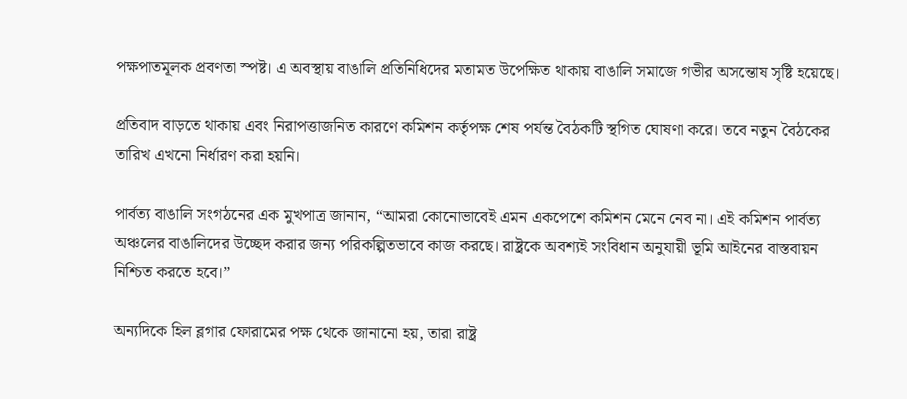পক্ষপাতমূলক প্রবণতা স্পষ্ট। এ অবস্থায় বাঙালি প্রতিনিধিদের মতামত উপেক্ষিত থাকায় বাঙালি সমাজে গভীর অসন্তোষ সৃষ্টি হয়েছে।

প্রতিবাদ বাড়তে থাকায় এবং নিরাপত্তাজনিত কারণে কমিশন কর্তৃপক্ষ শেষ পর্যন্ত বৈঠকটি স্থগিত ঘোষণা করে। তবে নতুন বৈঠকের তারিখ এখনো নির্ধারণ করা হয়নি।

পার্বত্য বাঙালি সংগঠনের এক মুখপাত্র জানান, “আমরা কোনোভাবেই এমন একপেশে কমিশন মেনে নেব না। এই কমিশন পার্বত্য অঞ্চলের বাঙালিদের উচ্ছেদ করার জন্য পরিকল্পিতভাবে কাজ করছে। রাষ্ট্রকে অবশ্যই সংবিধান অনুযায়ী ভূমি আইনের বাস্তবায়ন নিশ্চিত করতে হবে।”

অন্যদিকে হিল ব্লগার ফোরামের পক্ষ থেকে জানানো হয়, তারা রাষ্ট্র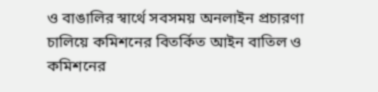ও বাঙালির স্বার্থে সবসময় অনলাইন প্রচারণা চালিয়ে কমিশনের বিতর্কিত আইন বাতিল ও কমিশনের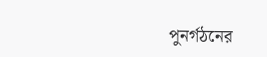পুনর্গঠনের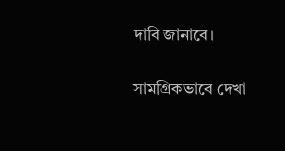দাবি জানাবে।

সামগ্রিকভাবে দেখা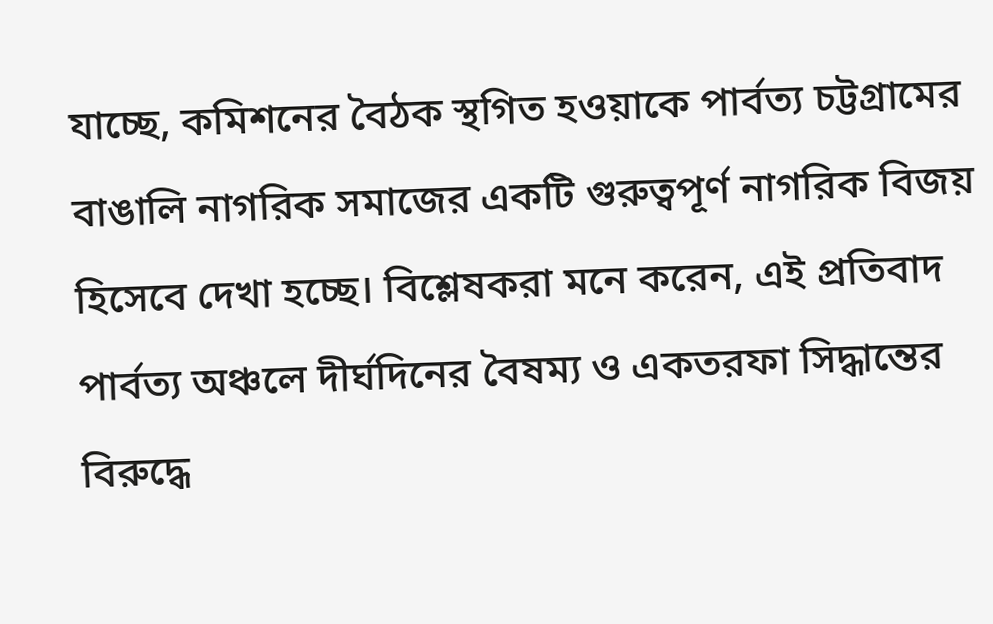যাচ্ছে, কমিশনের বৈঠক স্থগিত হওয়াকে পার্বত্য চট্টগ্রামের বাঙালি নাগরিক সমাজের একটি গুরুত্বপূর্ণ নাগরিক বিজয় হিসেবে দেখা হচ্ছে। বিশ্লেষকরা মনে করেন, এই প্রতিবাদ পার্বত্য অঞ্চলে দীর্ঘদিনের বৈষম্য ও একতরফা সিদ্ধান্তের বিরুদ্ধে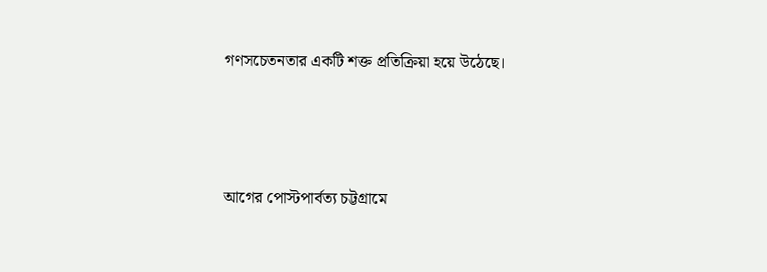গণসচেতনতার একটি শক্ত প্রতিক্রিয়া হয়ে উঠেছে।



আগের পোস্টপার্বত্য চট্টগ্রামে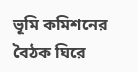ভূমি কমিশনের বৈঠক ঘিরে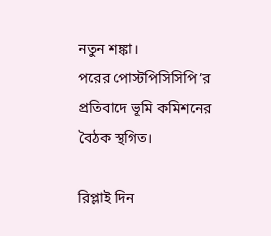নতুন শঙ্কা।
পরের পোস্টপিসিসিপি’র প্রতিবাদে ভূমি কমিশনের বৈঠক স্থগিত।

রিপ্লাই দিন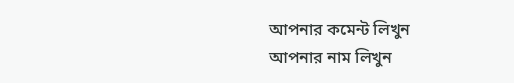আপনার কমেন্ট লিখুন
আপনার নাম লিখুন